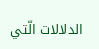الدلالات الّتي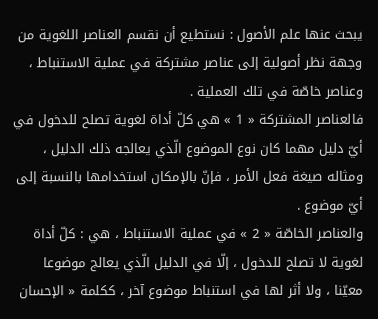يبحث عنها علم الأصول : نستطيع أن نقسم العناصر اللغوية من وجهة نظر أصولية إلى عناصر مشتركة في عملية الاستنباط ، وعناصر خاصّة في تلك العملية .
فالعناصر المشتركة « 1 » هي كلّ أداة لغوية تصلح للدخول في أيّ دليل مهما كان نوع الموضوع الّذي يعالجه ذلك الدليل ، ومثاله صيغة فعل الأمر ، فإنّ بالإمكان استخدامها بالنسبة إلى أيّ موضوع .
والعناصر الخاصّة « 2 » في عملية الاستنباط ، هي : كلّ أداة لغوية لا تصلح للدخول ، إلّا في الدليل الّذي يعالج موضوعا معيّنا ، ولا أثر لها في استنباط موضوع آخر ، ككلمة « الإحسان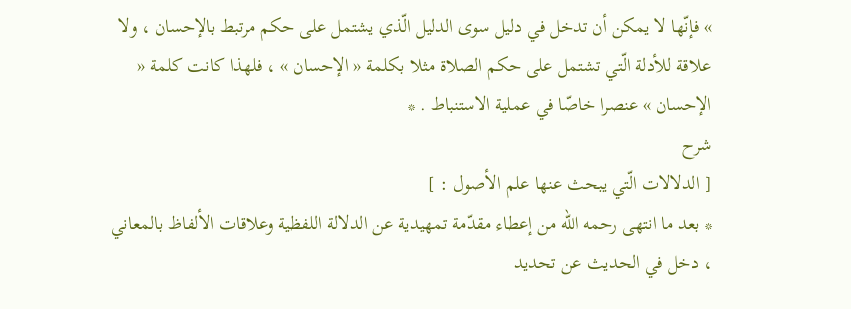» فإنّها لا يمكن أن تدخل في دليل سوى الدليل الّذي يشتمل على حكم مرتبط بالإحسان ، ولا علاقة للأدلة الّتي تشتمل على حكم الصلاة مثلا بكلمة « الإحسان » ، فلهذا كانت كلمة « الإحسان » عنصرا خاصّا في عملية الاستنباط . *
شرح
[ الدلالات الّتي يبحث عنها علم الأصول : ]
* بعد ما انتهى رحمه اللّه من إعطاء مقدّمة تمهيدية عن الدلالة اللفظية وعلاقات الألفاظ بالمعاني ، دخل في الحديث عن تحديد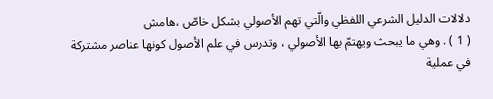دلالات الدليل الشرعي اللفظي والّتي تهم الأصولي بشكل خاصّ ،هامش
( 1 ) . وهي ما يبحث ويهتمّ بها الأصولي ، وتدرس في علم الأصول كونها عناصر مشتركة في عملية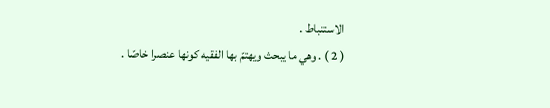الاستنباط .
( 2 ) . وهي ما يبحث ويهتمّ بها الفقيه كونها عنصرا خاصّا .